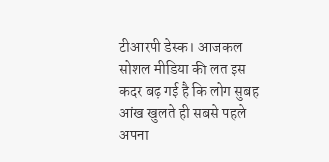टीआरपी डेस्क। आजकल सोशल मीडिया की लत इस कदर बढ़ गई है कि लोग सुबह आंख खुलते ही सबसे पहले अपना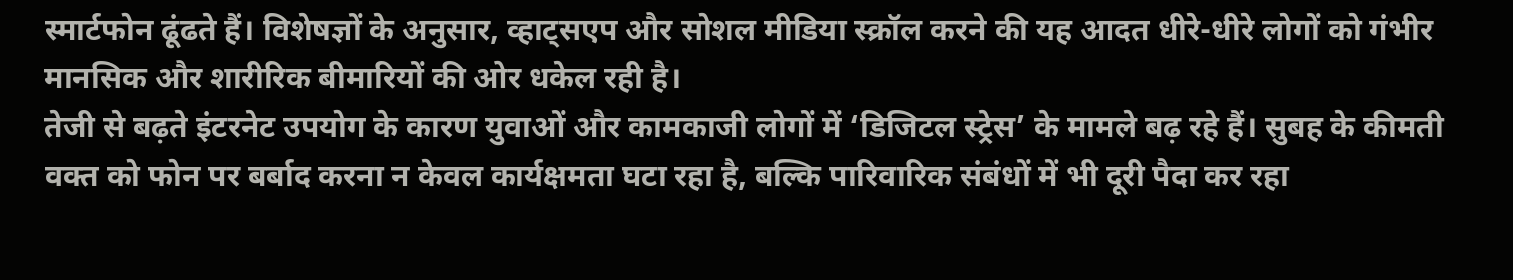स्मार्टफोन ढूंढते हैं। विशेषज्ञों के अनुसार, व्हाट्सएप और सोशल मीडिया स्क्रॉल करने की यह आदत धीरे-धीरे लोगों को गंभीर मानसिक और शारीरिक बीमारियों की ओर धकेल रही है।
तेजी से बढ़ते इंटरनेट उपयोग के कारण युवाओं और कामकाजी लोगों में ‘डिजिटल स्ट्रेस’ के मामले बढ़ रहे हैं। सुबह के कीमती वक्त को फोन पर बर्बाद करना न केवल कार्यक्षमता घटा रहा है, बल्कि पारिवारिक संबंधों में भी दूरी पैदा कर रहा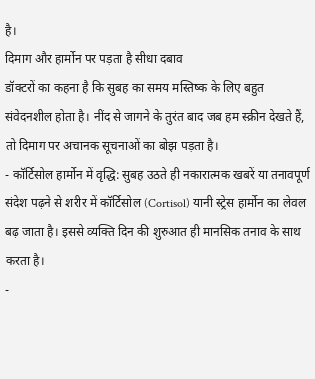है।
दिमाग और हार्मोन पर पड़ता है सीधा दबाव
डॉक्टरों का कहना है कि सुबह का समय मस्तिष्क के लिए बहुत संवेदनशील होता है। नींद से जागने के तुरंत बाद जब हम स्क्रीन देखते हैं, तो दिमाग पर अचानक सूचनाओं का बोझ पड़ता है।
- कॉर्टिसोल हार्मोन में वृद्धि: सुबह उठते ही नकारात्मक खबरें या तनावपूर्ण संदेश पढ़ने से शरीर में कॉर्टिसोल (Cortisol) यानी स्ट्रेस हार्मोन का लेवल बढ़ जाता है। इससे व्यक्ति दिन की शुरुआत ही मानसिक तनाव के साथ करता है।
-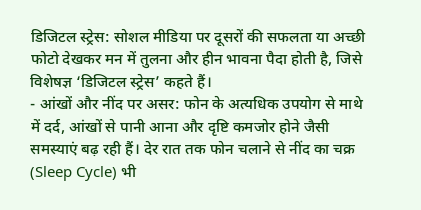डिजिटल स्ट्रेस: सोशल मीडिया पर दूसरों की सफलता या अच्छी फोटो देखकर मन में तुलना और हीन भावना पैदा होती है, जिसे विशेषज्ञ ‘डिजिटल स्ट्रेस’ कहते हैं।
- आंखों और नींद पर असर: फोन के अत्यधिक उपयोग से माथे में दर्द, आंखों से पानी आना और दृष्टि कमजोर होने जैसी समस्याएं बढ़ रही हैं। देर रात तक फोन चलाने से नींद का चक्र (Sleep Cycle) भी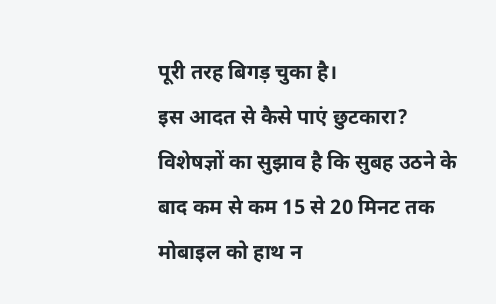पूरी तरह बिगड़ चुका है।
इस आदत से कैसे पाएं छुटकारा?
विशेषज्ञों का सुझाव है कि सुबह उठने के बाद कम से कम 15 से 20 मिनट तक मोबाइल को हाथ न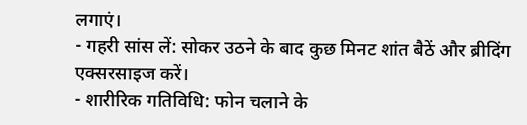लगाएं।
- गहरी सांस लें: सोकर उठने के बाद कुछ मिनट शांत बैठें और ब्रीदिंग एक्सरसाइज करें।
- शारीरिक गतिविधि: फोन चलाने के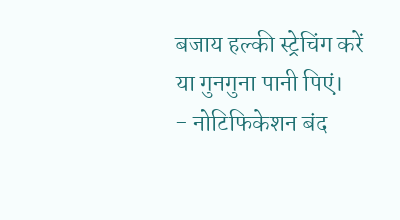बजाय हल्की स्ट्रेचिंग करें या गुनगुना पानी पिएं।
- नोटिफिकेशन बंद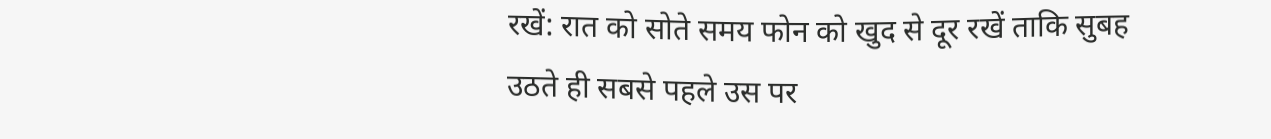रखें: रात को सोते समय फोन को खुद से दूर रखें ताकि सुबह उठते ही सबसे पहले उस पर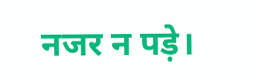नजर न पड़े।